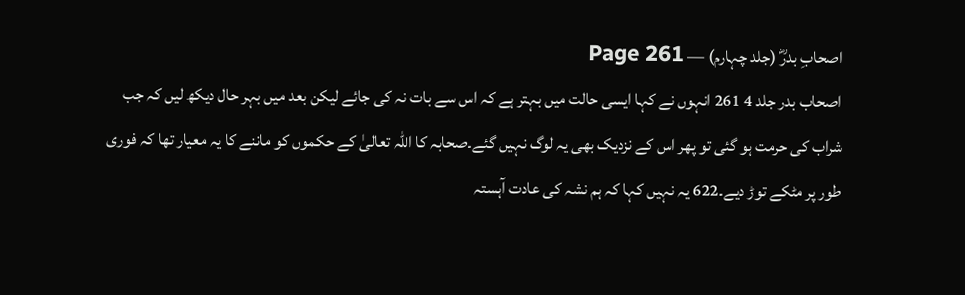اصحابِ بدرؓ (جلد چہارم) — Page 261
اصحاب بدر جلد 4 261 انہوں نے کہا ایسی حالت میں بہتر ہے کہ اس سے بات نہ کی جائے لیکن بعد میں بہر حال دیکھ لیں کہ جب شراب کی حرمت ہو گئی تو پھر اس کے نزدیک بھی یہ لوگ نہیں گئے۔صحابہ کا اللہ تعالیٰ کے حکموں کو ماننے کا یہ معیار تھا کہ فوری طور پر مٹکے توڑ دیے۔622 یہ نہیں کہا کہ ہم نشہ کی عادت آہستہ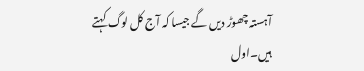آہستہ چھوڑ دیں گے جیسا کہ آج کل لوگ کہتے ہیں۔اول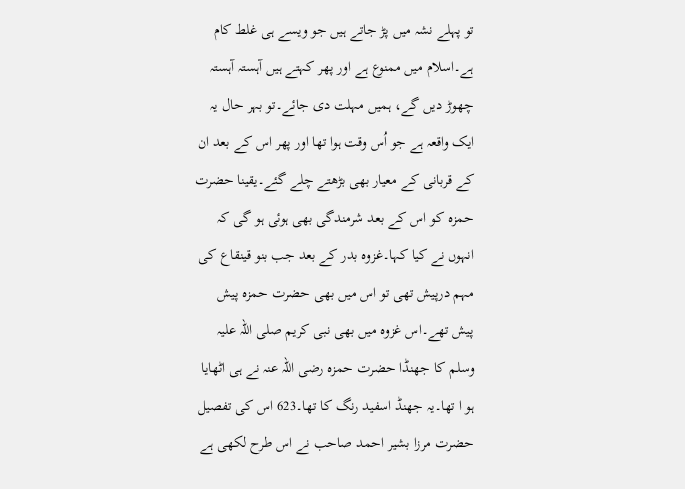تو پہلے نشہ میں پڑ جاتے ہیں جو ویسے ہی غلط کام ہے۔اسلام میں ممنوع ہے اور پھر کہتے ہیں آہستہ آہستہ چھوڑ دیں گے، ہمیں مہلت دی جائے۔تو بہر حال یہ ایک واقعہ ہے جو اُس وقت ہوا تھا اور پھر اس کے بعد ان کے قربانی کے معیار بھی بڑھتے چلے گئے۔یقینا حضرت حمزہ کو اس کے بعد شرمندگی بھی ہوئی ہو گی کہ انہوں نے کیا کہا۔غزوہ بدر کے بعد جب بنو قینقاع کی مہم درپیش تھی تو اس میں بھی حضرت حمزہ پیش پیش تھے۔اس غزوہ میں بھی نبی کریم صلی اللہ علیہ وسلم کا جھنڈا حضرت حمزہ رضی اللہ عنہ نے ہی اٹھایا ہو ا تھا۔یہ جھنڈ اسفید رنگ کا تھا۔623 اس کی تفصیل حضرت مرزا بشیر احمد صاحب نے اس طرح لکھی ہے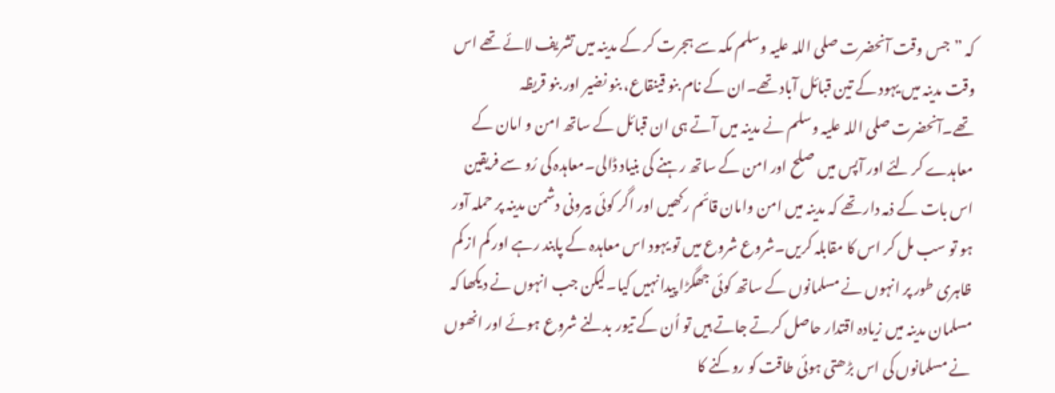کہ ”جس وقت آنحضرت صلی اللہ علیہ وسلم مکہ سے ہجرت کر کے مدینہ میں تشریف لائے تھے اس وقت مدینہ میں یہود کے تین قبائل آباد تھے۔ان کے نام بنو قینقاع، بنو نضیر اور بنو قریظہ تھے۔آنحضرت صلی اللہ علیہ وسلم نے مدینہ میں آتے ہی ان قبائل کے ساتھ امن و امان کے معاہدے کر لئے اور آپس میں صلح اور امن کے ساتھ رہنے کی بنیاد ڈالی۔معاہدہ کی رُو سے فریقین اس بات کے ذمہ دار تھے کہ مدینہ میں امن وامان قائم رکھیں اور اگر کوئی بیرونی دشمن مدینہ پر حملہ آور ہو تو سب مل کر اس کا مقابلہ کریں۔شروع شروع میں تو یہود اس معاہدہ کے پابند رہے اور کم از کم ظاہری طور پر انہوں نے مسلمانوں کے ساتھ کوئی جھگڑا پیدا نہیں کیا۔لیکن جب انہوں نے دیکھا کہ مسلمان مدینہ میں زیادہ اقتدار حاصل کرتے جاتے ہیں تو اُن کے تیور بدلنے شروع ہوئے اور انھوں نے مسلمانوں کی اس بڑھتی ہوئی طاقت کو روکنے کا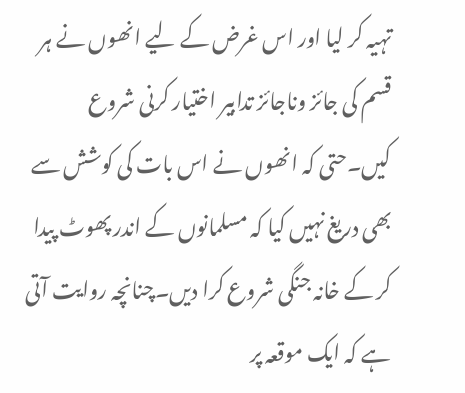تہیہ کر لیا اور اس غرض کے لیے انھوں نے ہر قسم کی جائز وناجائز تدابیر اختیار کرنی شروع کیں۔حتی کہ انھوں نے اس بات کی کوشش سے بھی دریغ نہیں کیا کہ مسلمانوں کے اندر پھوٹ پیدا کر کے خانہ جنگی شروع کرا دیں۔چنانچہ روایت آتی ہے کہ ایک موقعہ پر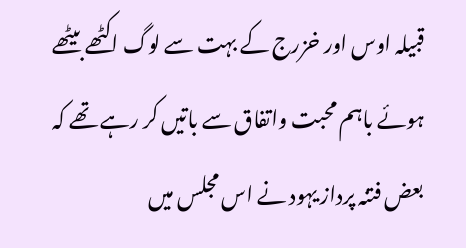قبیلہ اوس اور خزرج کے بہت سے لوگ اکٹھے بیٹھے ہوئے باہم محبت واتفاق سے باتیں کر رہے تھے کہ بعض فتنہ پرداز یہود نے اس مجلس میں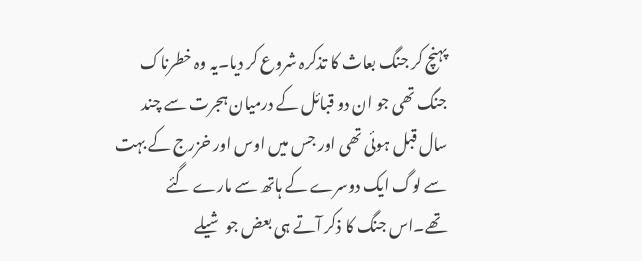پہنچ کر جنگ بعاث کا تذکرہ شروع کر دیا۔یہ وہ خطرناک جنگ تھی جو ان دو قبائل کے درمیان ہجرت سے چند سال قبل ہوئی تھی اور جس میں اوس اور خزرج کے بہت سے لوگ ایک دوسرے کے ہاتھ سے مارے گئے تھے۔اس جنگ کا ذکر آتے ہی بعض جو شیلے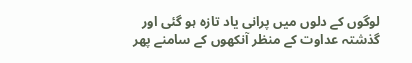لوگوں کے دلوں میں پرانی یاد تازہ ہو گئی اور گذشتہ عداوت کے منظر آنکھوں کے سامنے پھر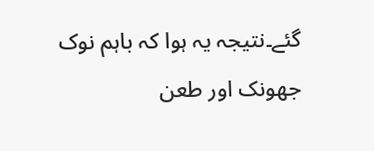گئے۔نتیجہ یہ ہوا کہ باہم نوک جھونک اور طعن